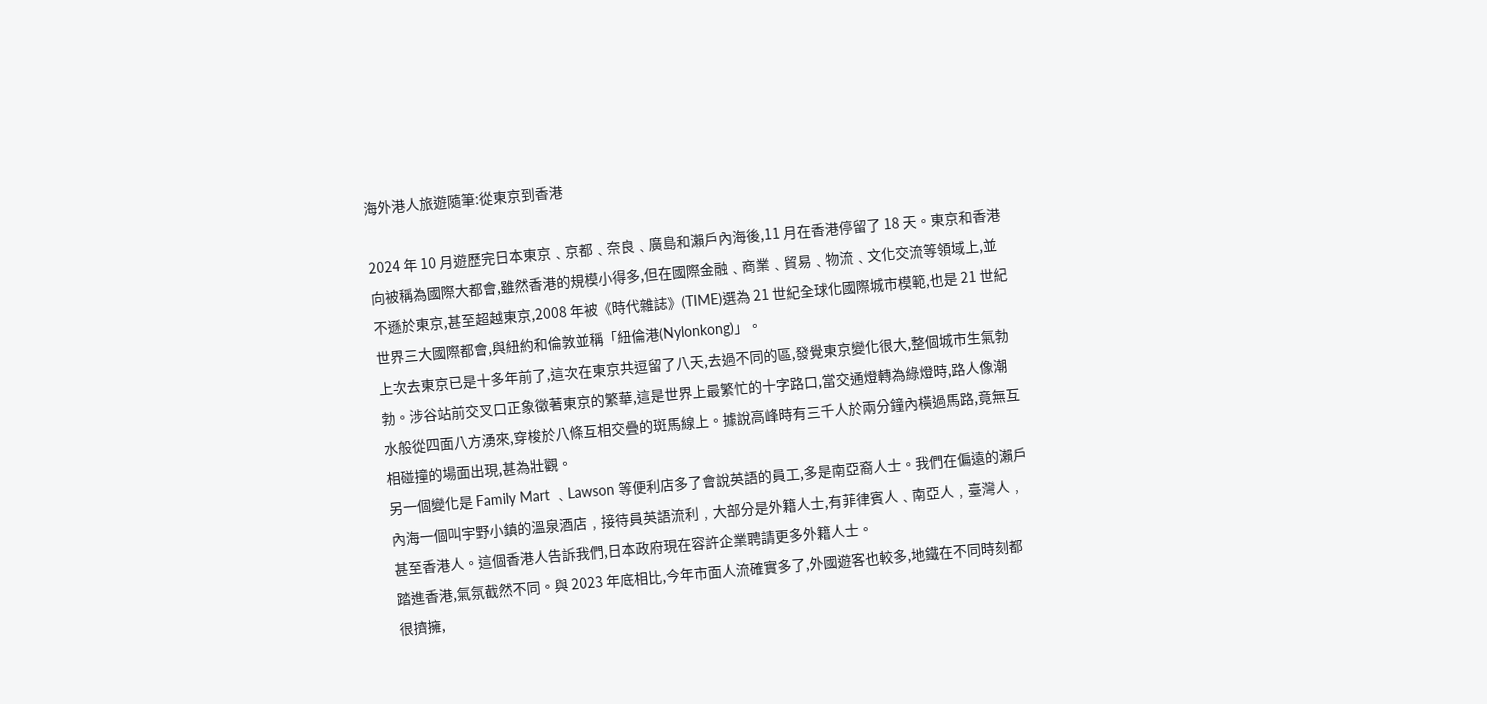海外港人旅遊隨筆:從東京到香港

2024 年 10 月遊歷完日本東京﹑京都﹑奈良﹑廣島和瀨戶內海後,11 月在香港停留了 18 天。東京和香港向被稱為國際大都會,雖然香港的規模小得多,但在國際金融﹑商業﹑貿易﹑物流﹑文化交流等領域上,並不遜於東京,甚至超越東京,2008 年被《時代雜誌》(TIME)選為 21 世紀全球化國際城市模範,也是 21 世紀世界三大國際都會,與紐約和倫敦並稱「紐倫港(Nylonkong)」。
上次去東京已是十多年前了,這次在東京共逗留了八天,去過不同的區,發覺東京變化很大,整個城市生氣勃勃。涉谷站前交叉口正象徵著東京的繁華,這是世界上最繁忙的十字路口,當交通燈轉為綠燈時,路人像潮水般從四面八方湧來,穿梭於八條互相交疊的斑馬線上。據說高峰時有三千人於兩分鐘內橫過馬路,竟無互相碰撞的場面出現,甚為壯觀。
另一個變化是 Family Mart ﹑Lawson 等便利店多了會說英語的員工,多是南亞裔人士。我們在偏遠的瀨戶內海一個叫宇野小鎮的溫泉酒店﹐接待員英語流利﹐大部分是外籍人士,有菲律賓人﹑南亞人﹐臺灣人﹐甚至香港人。這個香港人告訴我們,日本政府現在容許企業聘請更多外籍人士。
踏進香港,氣氛截然不同。與 2023 年底相比,今年市面人流確實多了,外國遊客也較多,地鐵在不同時刻都很擠擁,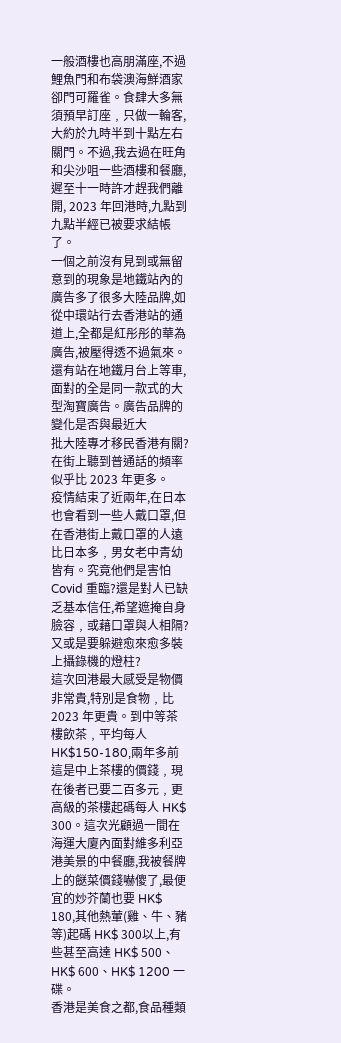一般酒樓也高朋滿座,不過鯉魚門和布袋澳海鮮酒家卻門可羅雀。食肆大多無須預早訂座﹐只做一輪客,大約於九時半到十點左右關門。不過,我去過在旺角和尖沙咀一些酒樓和餐廳,遲至十一時許才趕我們離開, 2023 年回港時,九點到九點半經已被要求結帳了。
一個之前沒有見到或無留意到的現象是地鐵站內的廣告多了很多大陸品牌,如從中環站行去香港站的通道上,全都是紅彤彤的華為廣告,被壓得透不過氣來。還有站在地鐵月台上等車,面對的全是同一款式的大型淘寶廣告。廣告品牌的變化是否與最近大
批大陸專才移民香港有關?在街上聽到普通話的頻率似乎比 2023 年更多。
疫情結束了近兩年,在日本也會看到一些人戴口罩,但在香港街上戴口罩的人遠比日本多﹐男女老中青幼皆有。究竟他們是害怕 Covid 重臨?還是對人已缺乏基本信任,希望遮掩自身臉容﹐或藉口罩與人相隔?又或是要躲避愈來愈多裝上攝錄機的燈柱?
這次回港最大感受是物價非常貴,特別是食物﹐比 2023 年更貴。到中等茶樓飲茶﹐平均每人 HK$150-180,兩年多前這是中上茶樓的價錢﹐現在後者已要二百多元﹐更高級的茶樓起碼每人 HK$ 300。這次光顧過一間在海運大廈內面對維多利亞港美景的中餐廳,我被餐牌上的餸菜價錢嚇傻了,最便宜的炒芥蘭也要 HK$ 180,其他熱葷(雞、牛、豬等)起碼 HK$ 300以上,有些甚至高達 HK$ 500、HK$ 600、HK$ 1200 一碟。
香港是美食之都,食品種類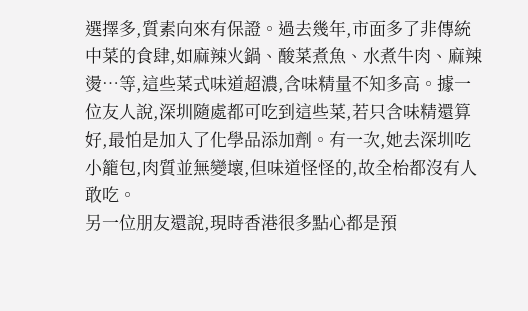選擇多,質素向來有保證。過去幾年,市面多了非傳統中菜的食肆,如麻辣火鍋、酸菜煮魚、水煮牛肉、麻辣燙…等,這些菜式味道超濃,含味精量不知多高。據一位友人說,深圳隨處都可吃到這些菜,若只含味精還算好,最怕是加入了化學品添加劑。有一次,她去深圳吃小籠包,肉質並無變壞,但味道怪怪的,故全枱都沒有人敢吃。
另一位朋友還說,現時香港很多點心都是預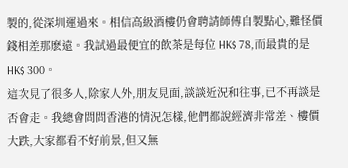製的,從深圳運過來。相信高級酒樓仍會聘請師傅自製點心,難怪價錢相差那麽遠。我試過最便宜的飲茶是每位 HK$ 78,而最貴的是 HK$ 300。
這次見了很多人,除家人外,朋友見面,談談近況和往事,已不再談是否會走。我總會問問香港的情況怎樣,他們都說經濟非常差、樓價大跌,大家都看不好前景,但又無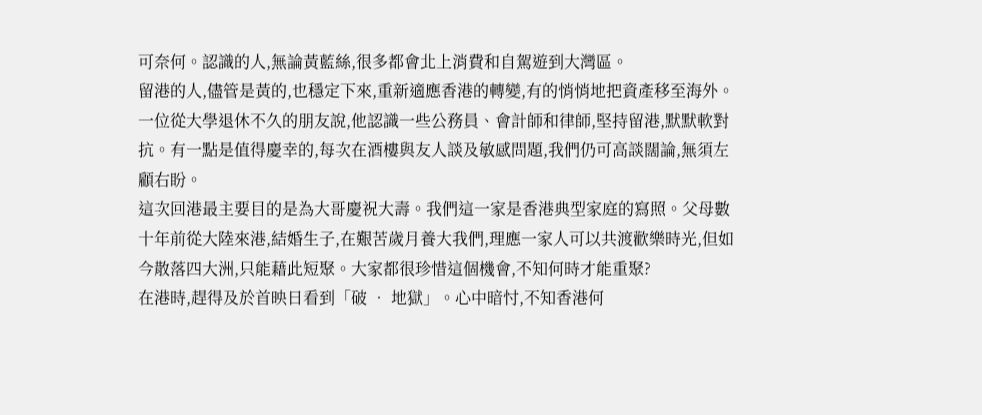可奈何。認識的人,無論黃藍絲,很多都會北上消費和自駕遊到大灣區。
留港的人,儘管是黃的,也穩定下來,重新適應香港的轉變,有的悄悄地把資產移至海外。一位從大學退休不久的朋友說,他認識一些公務員、會計師和律師,堅持留港,默默軟對抗。有一點是值得慶幸的,每次在酒樓與友人談及敏感問題,我們仍可高談闊論,無須左顧右盼。
這次回港最主要目的是為大哥慶祝大壽。我們這一家是香港典型家庭的寫照。父母數十年前從大陸來港,結婚生子,在艱苦歲月養大我們,理應一家人可以共渡歡樂時光,但如今散落四大洲,只能藉此短聚。大家都很珍惜這個機會,不知何時才能重聚?
在港時,趕得及於首映日看到「破 ‧ 地獄」。心中暗忖,不知香港何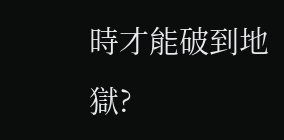時才能破到地獄?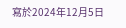寫於2024年12月5日